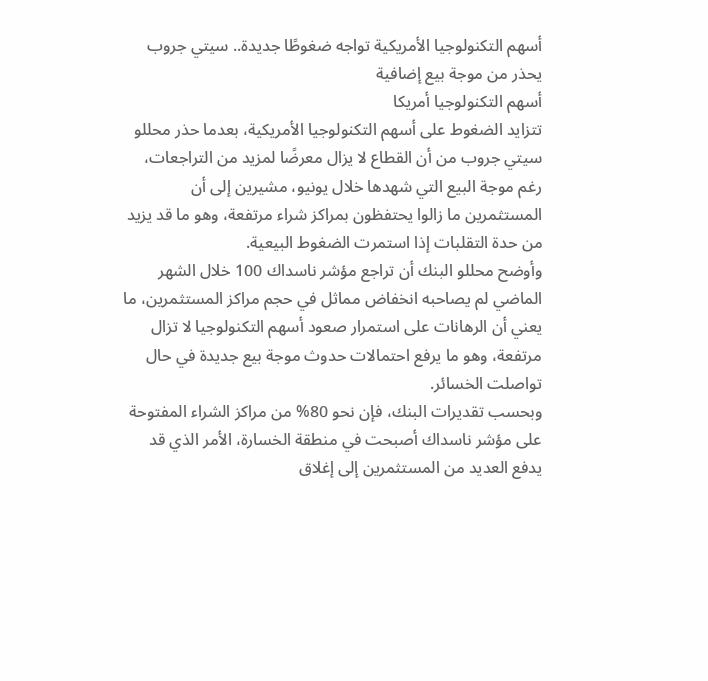أسهم التكنولوجيا الأمريكية تواجه ضغوطًا جديدة.. سيتي جروب يحذر من موجة بيع إضافية
أسهم التكنولوجيا أمريكا
تتزايد الضغوط على أسهم التكنولوجيا الأمريكية، بعدما حذر محللو سيتي جروب من أن القطاع لا يزال معرضًا لمزيد من التراجعات، رغم موجة البيع التي شهدها خلال يونيو، مشيرين إلى أن المستثمرين ما زالوا يحتفظون بمراكز شراء مرتفعة، وهو ما قد يزيد من حدة التقلبات إذا استمرت الضغوط البيعية.
وأوضح محللو البنك أن تراجع مؤشر ناسداك 100 خلال الشهر الماضي لم يصاحبه انخفاض مماثل في حجم مراكز المستثمرين، ما يعني أن الرهانات على استمرار صعود أسهم التكنولوجيا لا تزال مرتفعة، وهو ما يرفع احتمالات حدوث موجة بيع جديدة في حال تواصلت الخسائر.
وبحسب تقديرات البنك، فإن نحو 80% من مراكز الشراء المفتوحة على مؤشر ناسداك أصبحت في منطقة الخسارة، الأمر الذي قد يدفع العديد من المستثمرين إلى إغلاق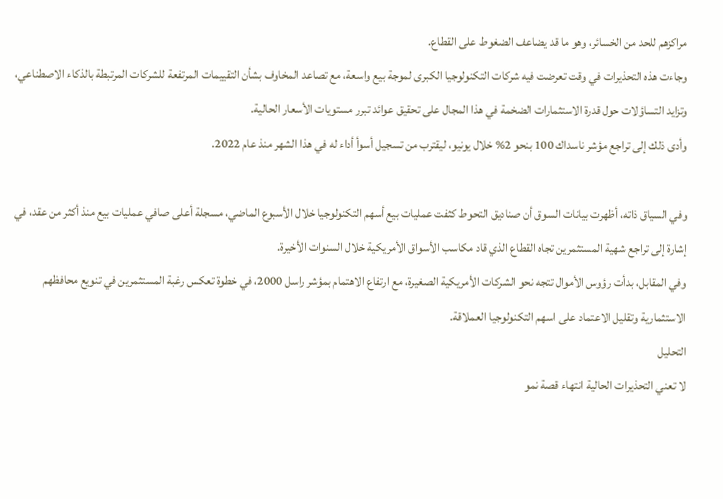مراكزهم للحد من الخسائر، وهو ما قد يضاعف الضغوط على القطاع.
وجاءت هذه التحذيرات في وقت تعرضت فيه شركات التكنولوجيا الكبرى لموجة بيع واسعة، مع تصاعد المخاوف بشأن التقييمات المرتفعة للشركات المرتبطة بالذكاء الاصطناعي، وتزايد التساؤلات حول قدرة الاستثمارات الضخمة في هذا المجال على تحقيق عوائد تبرر مستويات الأسعار الحالية.
وأدى ذلك إلى تراجع مؤشر ناسداك 100 بنحو 2% خلال يونيو، ليقترب من تسجيل أسوأ أداء له في هذا الشهر منذ عام 2022.

وفي السياق ذاته، أظهرت بيانات السوق أن صناديق التحوط كثفت عمليات بيع أسهم التكنولوجيا خلال الأسبوع الماضي، مسجلة أعلى صافي عمليات بيع منذ أكثر من عقد، في إشارة إلى تراجع شهية المستثمرين تجاه القطاع الذي قاد مكاسب الأسواق الأمريكية خلال السنوات الأخيرة.
وفي المقابل، بدأت رؤوس الأموال تتجه نحو الشركات الأمريكية الصغيرة، مع ارتفاع الاهتمام بمؤشر راسل 2000، في خطوة تعكس رغبة المستثمرين في تنويع محافظهم الاستثمارية وتقليل الاعتماد على اسهم التكنولوجيا العملاقة.
التحليل
لا تعني التحذيرات الحالية انتهاء قصة نمو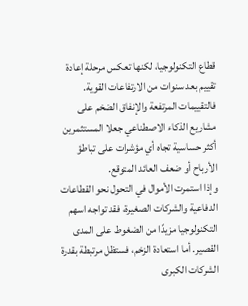قطاع التكنولوجيا، لكنها تعكس مرحلة إعادة تقييم بعد سنوات من الارتفاعات القوية. فالتقييمات المرتفعة والإنفاق الضخم على مشاريع الذكاء الاصطناعي جعلا المستثمرين أكثر حساسية تجاه أي مؤشرات على تباطؤ الأرباح أو ضعف العائد المتوقع.
وإذا استمرت الأموال في التحول نحو القطاعات الدفاعية والشركات الصغيرة، فقد تواجه اسهم التكنولوجيا مزيدًا من الضغوط على المدى القصير. أما استعادة الزخم، فستظل مرتبطة بقدرة الشركات الكبرى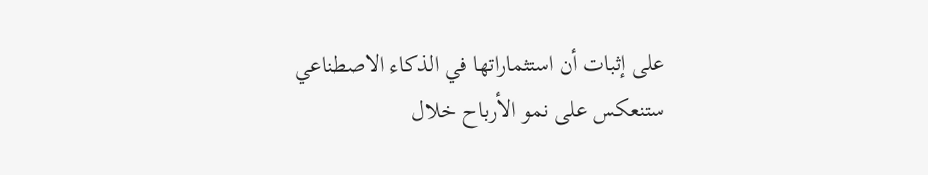على إثبات أن استثماراتها في الذكاء الاصطناعي ستنعكس على نمو الأرباح خلال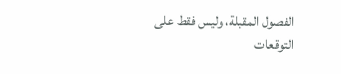الفصول المقبلة، وليس فقط على التوقعات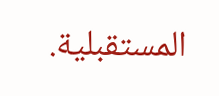المستقبلية.